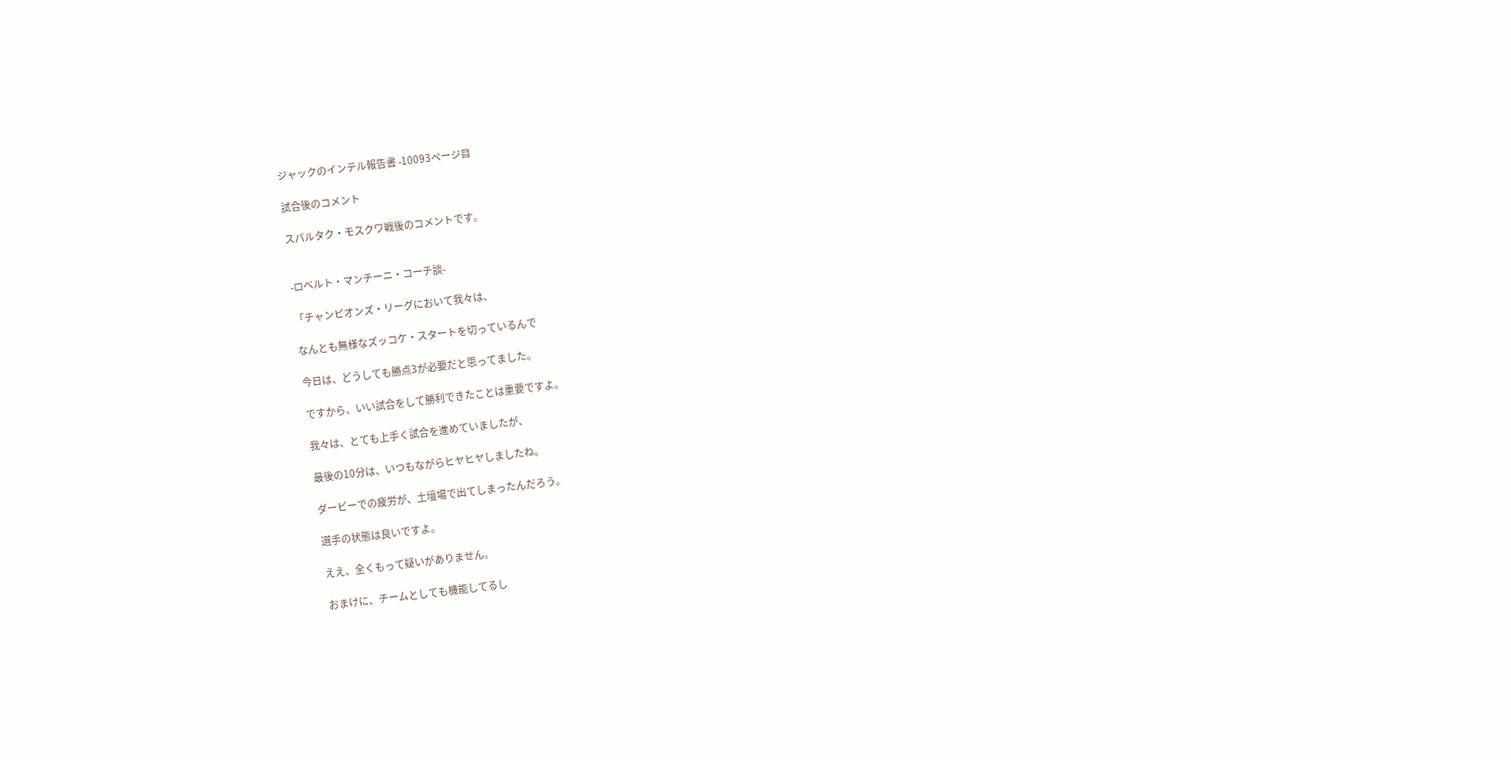ジャックのインテル報告書 -10093ページ目

試合後のコメント

スパルタク・モスクワ戦後のコメントです。


-ロベルト・マンチーニ・コーチ談-

「チャンピオンズ・リーグにおいて我々は、

なんとも無様なズッコケ・スタートを切っているんで

今日は、どうしても勝点3が必要だと思ってました。

ですから、いい試合をして勝利できたことは重要ですよ。

我々は、とても上手く試合を進めていましたが、

最後の10分は、いつもながらヒヤヒヤしましたね。

ダービーでの疲労が、土壇場で出てしまったんだろう。

選手の状態は良いですよ。

ええ、全くもって疑いがありません。

おまけに、チームとしても機能してるし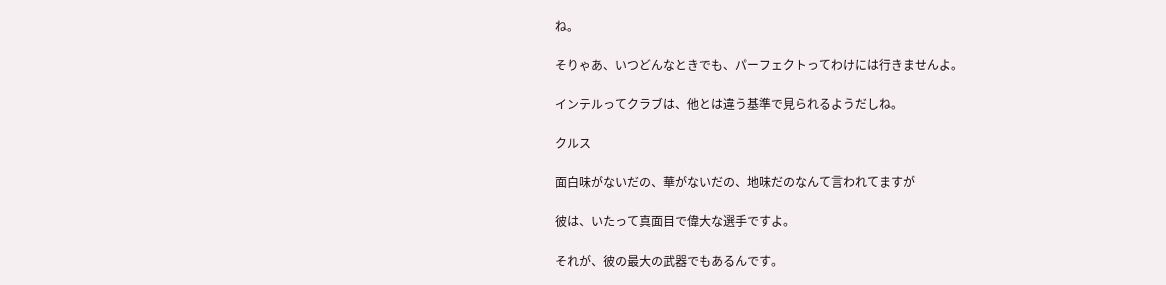ね。

そりゃあ、いつどんなときでも、パーフェクトってわけには行きませんよ。

インテルってクラブは、他とは違う基準で見られるようだしね。

クルス

面白味がないだの、華がないだの、地味だのなんて言われてますが

彼は、いたって真面目で偉大な選手ですよ。

それが、彼の最大の武器でもあるんです。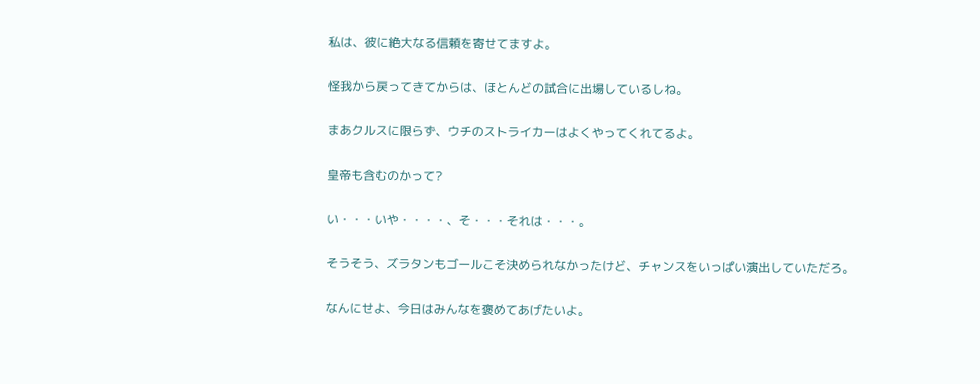私は、彼に絶大なる信頼を寄せてますよ。

怪我から戻ってきてからは、ほとんどの試合に出場しているしね。

まあクルスに限らず、ウチのストライカーはよくやってくれてるよ。

皇帝も含むのかって?

い・・・いや・・・・、そ・・・それは・・・。

そうそう、ズラタンもゴールこそ決められなかったけど、チャンスをいっぱい演出していただろ。

なんにせよ、今日はみんなを褒めてあげたいよ。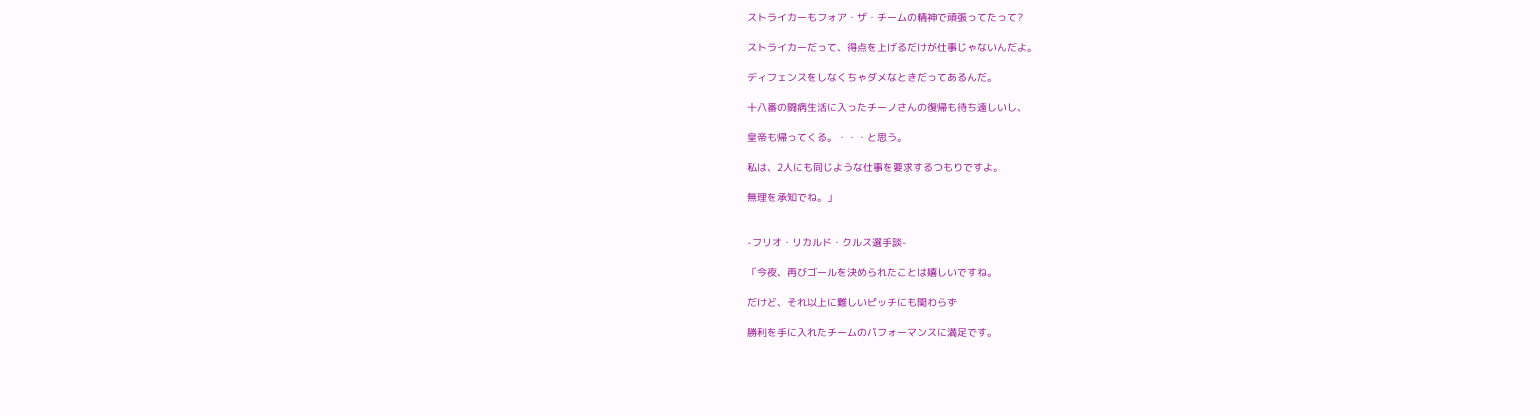ストライカーもフォア・ザ・チームの精神で頑張ってたって?

ストライカーだって、得点を上げるだけが仕事じゃないんだよ。

ディフェンスをしなくちゃダメなときだってあるんだ。

十八番の闘病生活に入ったチーノさんの復帰も待ち遠しいし、

皇帝も帰ってくる。・・・と思う。

私は、2人にも同じような仕事を要求するつもりですよ。

無理を承知でね。」


-フリオ・リカルド・クルス選手談-

「今夜、再びゴールを決められたことは嬉しいですね。

だけど、それ以上に難しいピッチにも関わらず

勝利を手に入れたチームのパフォーマンスに満足です。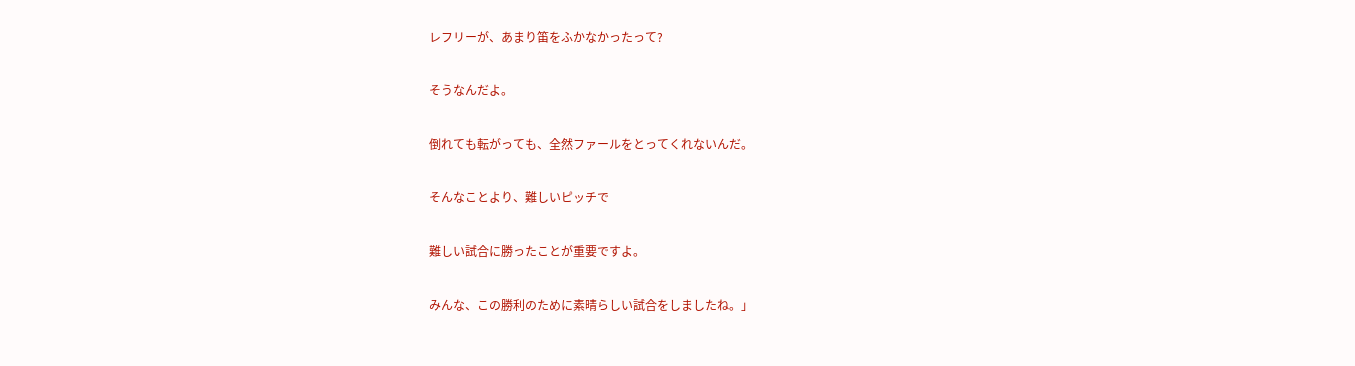レフリーが、あまり笛をふかなかったって?

そうなんだよ。

倒れても転がっても、全然ファールをとってくれないんだ。

そんなことより、難しいピッチで

難しい試合に勝ったことが重要ですよ。

みんな、この勝利のために素晴らしい試合をしましたね。」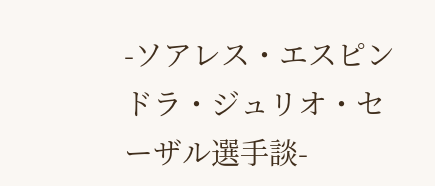-ソアレス・エスピンドラ・ジュリオ・セーザル選手談-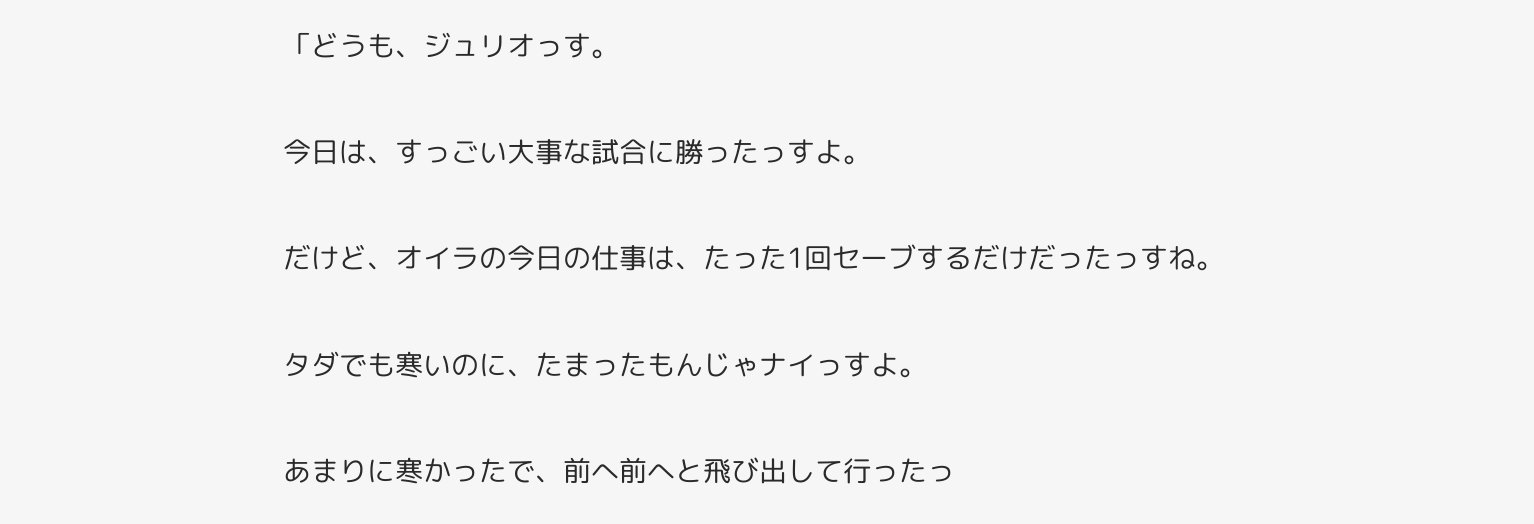「どうも、ジュリオっす。

今日は、すっごい大事な試合に勝ったっすよ。

だけど、オイラの今日の仕事は、たった1回セーブするだけだったっすね。

タダでも寒いのに、たまったもんじゃナイっすよ。

あまりに寒かったで、前へ前へと飛び出して行ったっ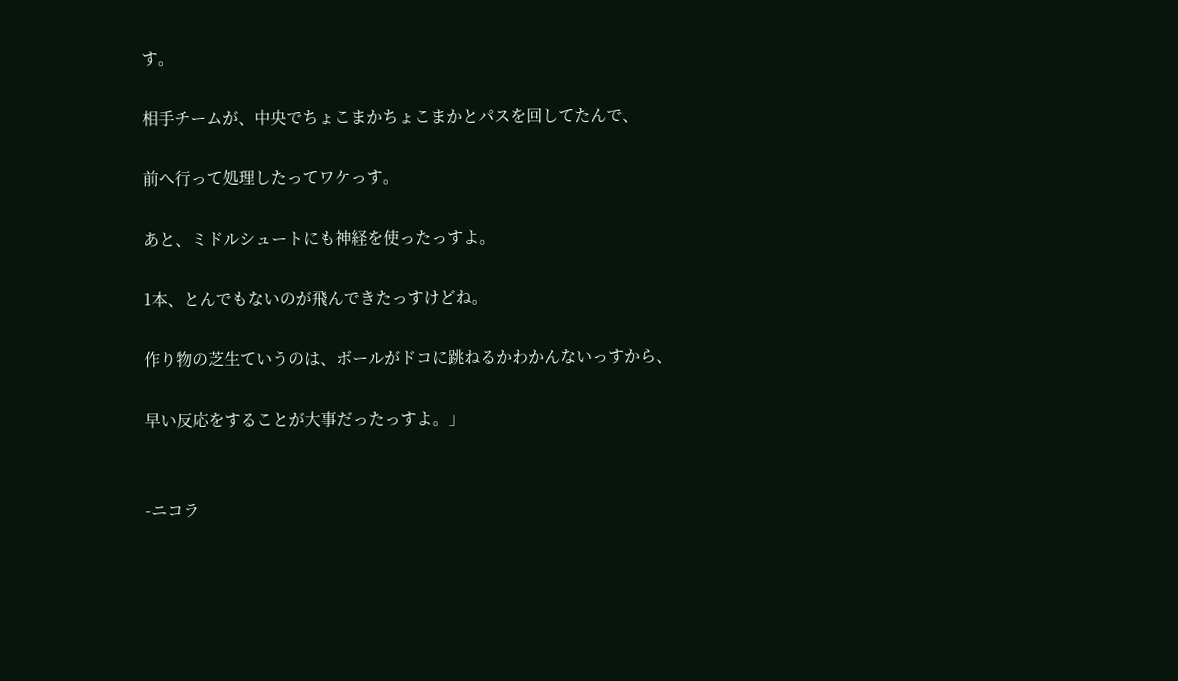す。

相手チームが、中央でちょこまかちょこまかとパスを回してたんで、

前へ行って処理したってワケっす。

あと、ミドルシュートにも神経を使ったっすよ。

1本、とんでもないのが飛んできたっすけどね。

作り物の芝生ていうのは、ボールがドコに跳ねるかわかんないっすから、

早い反応をすることが大事だったっすよ。」


-ニコラ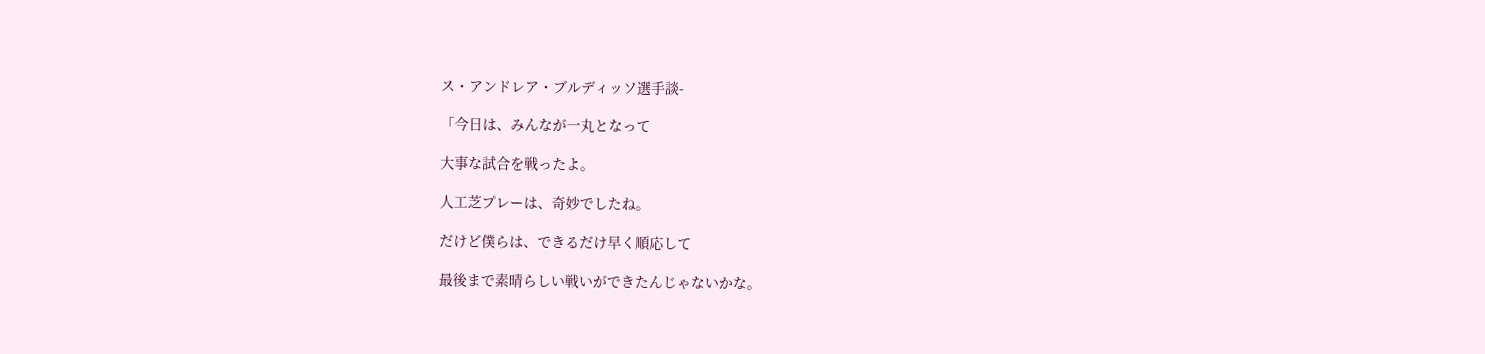ス・アンドレア・ブルディッソ選手談-

「今日は、みんなが一丸となって

大事な試合を戦ったよ。

人工芝プレーは、奇妙でしたね。

だけど僕らは、できるだけ早く順応して

最後まで素晴らしい戦いができたんじゃないかな。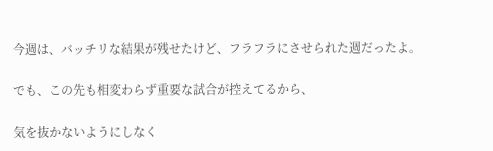今週は、バッチリな結果が残せたけど、フラフラにさせられた週だったよ。

でも、この先も相変わらず重要な試合が控えてるから、

気を抜かないようにしなく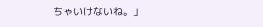ちゃいけないね。」